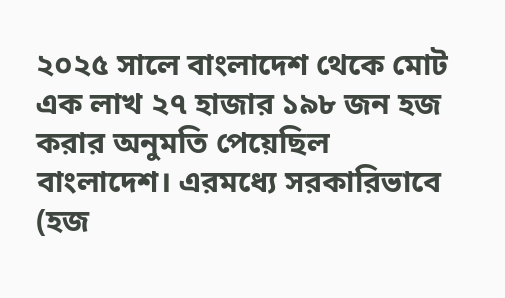২০২৫ সালে বাংলাদেশ থেকে মোট এক লাখ ২৭ হাজার ১৯৮ জন হজ করার অনুমতি পেয়েছিল বাংলাদেশ। এরমধ্যে সরকারিভাবে (হজ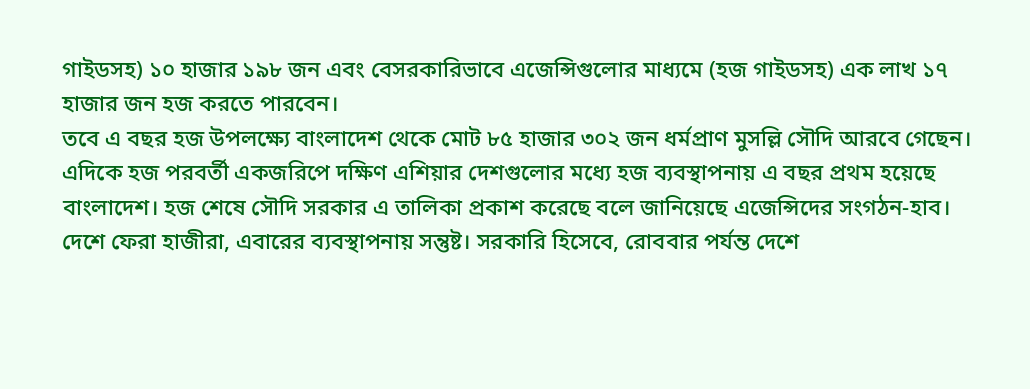গাইডসহ) ১০ হাজার ১৯৮ জন এবং বেসরকারিভাবে এজেন্সিগুলোর মাধ্যমে (হজ গাইডসহ) এক লাখ ১৭ হাজার জন হজ করতে পারবেন।
তবে এ বছর হজ উপলক্ষ্যে বাংলাদেশ থেকে মোট ৮৫ হাজার ৩০২ জন ধর্মপ্রাণ মুসল্লি সৌদি আরবে গেছেন।
এদিকে হজ পরবর্তী একজরিপে দক্ষিণ এশিয়ার দেশগুলোর মধ্যে হজ ব্যবস্থাপনায় এ বছর প্রথম হয়েছে বাংলাদেশ। হজ শেষে সৌদি সরকার এ তালিকা প্রকাশ করেছে বলে জানিয়েছে এজেন্সিদের সংগঠন-হাব। দেশে ফেরা হাজীরা, এবারের ব্যবস্থাপনায় সন্তুষ্ট। সরকারি হিসেবে, রোববার পর্যন্ত দেশে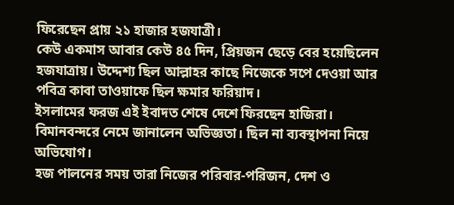ফিরেছেন প্রায় ২১ হাজার হজযাত্রী।
কেউ একমাস আবার কেউ ৪৫ দিন, প্রিয়জন ছেড়ে বের হয়েছিলেন হজযাত্রায়। উদ্দেশ্য ছিল আল্লাহর কাছে নিজেকে সপে দেওয়া আর পবিত্র কাবা তাওয়াফে ছিল ক্ষমার ফরিয়াদ।
ইসলামের ফরজ এই ইবাদত শেষে দেশে ফিরছেন হাজিরা। বিমানবন্দরে নেমে জানালেন অভিজ্ঞতা। ছিল না ব্যবস্থাপনা নিয়ে অভিযোগ।
হজ পালনের সময় তারা নিজের পরিবার-পরিজন, দেশ ও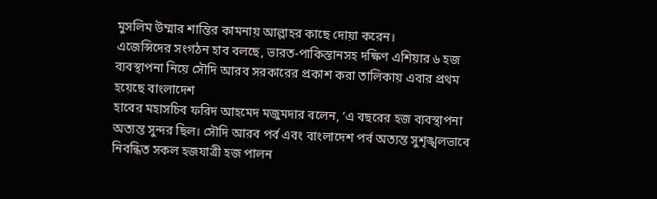মুসলিম উম্মার শান্তির কামনায় আল্লাহর কাছে দোয়া করেন।
এজেন্সিদের সংগঠন হাব বলছে, ভারত-পাকিস্তানসহ দক্ষিণ এশিয়ার ৬ হজ ব্যবস্থাপনা নিয়ে সৌদি আরব সরকারের প্রকাশ করা তালিকায় এবার প্রথম হয়েছে বাংলাদেশ
হাবের মহাসচিব ফরিদ আহমেদ মজুমদার বলেন, ‘এ বছরের হজ ব্যবস্থাপনা অত্যন্ত সুন্দর ছিল। সৌদি আরব পর্ব এবং বাংলাদেশ পর্ব অত্যন্ত সুশৃঙ্খলভাবে নিবন্ধিত সকল হজযাত্রী হজ পালন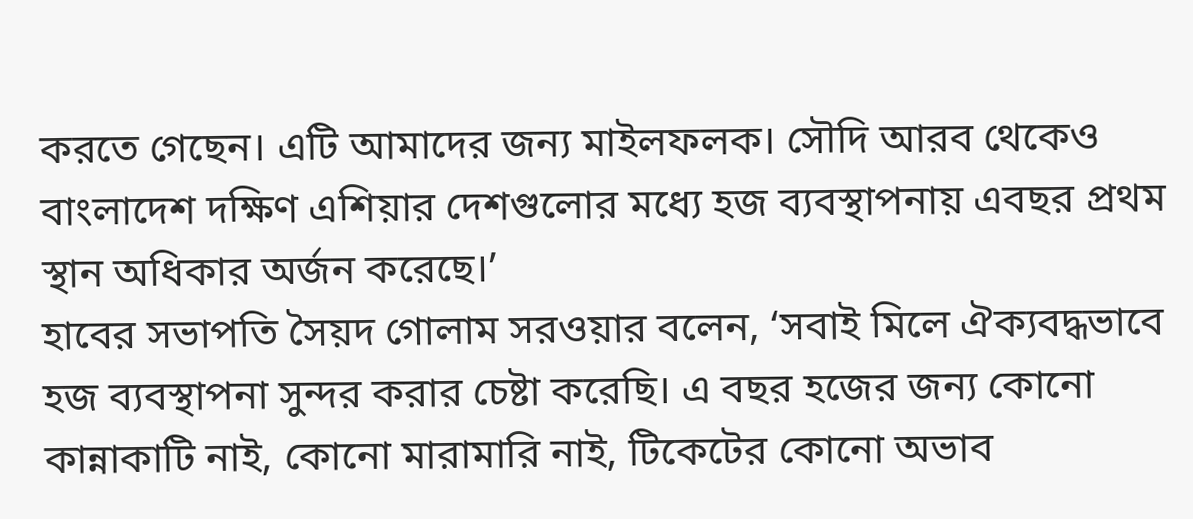করতে গেছেন। এটি আমাদের জন্য মাইলফলক। সৌদি আরব থেকেও বাংলাদেশ দক্ষিণ এশিয়ার দেশগুলোর মধ্যে হজ ব্যবস্থাপনায় এবছর প্রথম স্থান অধিকার অর্জন করেছে।’
হাবের সভাপতি সৈয়দ গোলাম সরওয়ার বলেন, ‘সবাই মিলে ঐক্যবদ্ধভাবে হজ ব্যবস্থাপনা সুন্দর করার চেষ্টা করেছি। এ বছর হজের জন্য কোনো কান্নাকাটি নাই, কোনো মারামারি নাই, টিকেটের কোনো অভাব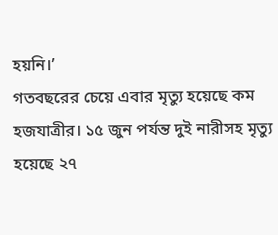হয়নি।’
গতবছরের চেয়ে এবার মৃত্যু হয়েছে কম হজযাত্রীর। ১৫ জুন পর্যন্ত দুই নারীসহ মৃত্যু হয়েছে ২৭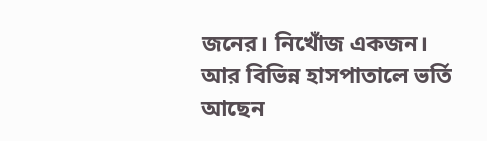জনের। নিখোঁজ একজন। আর বিভিন্ন হাসপাতালে ভর্তি আছেন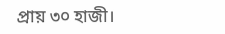প্রায় ৩০ হাজী।